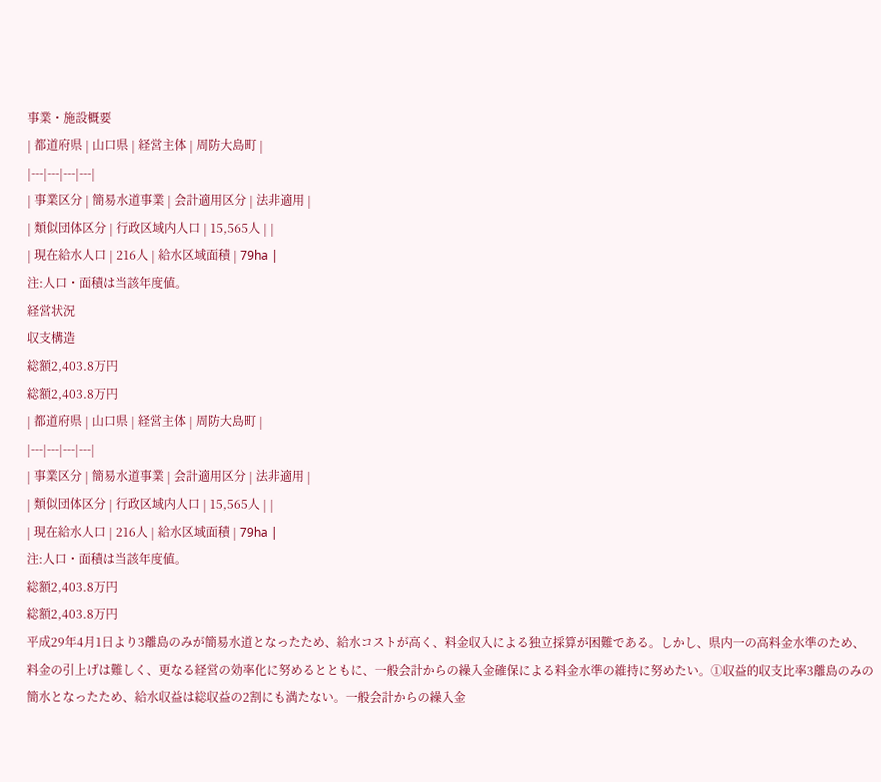事業・施設概要
| 都道府県 | 山口県 | 経営主体 | 周防大島町 |
|---|---|---|---|
| 事業区分 | 簡易水道事業 | 会計適用区分 | 法非適用 |
| 類似団体区分 | 行政区域内人口 | 15,565人 | |
| 現在給水人口 | 216人 | 給水区域面積 | 79ha |
注:人口・面積は当該年度値。
経営状況
収支構造
総額2,403.8万円
総額2,403.8万円
| 都道府県 | 山口県 | 経営主体 | 周防大島町 |
|---|---|---|---|
| 事業区分 | 簡易水道事業 | 会計適用区分 | 法非適用 |
| 類似団体区分 | 行政区域内人口 | 15,565人 | |
| 現在給水人口 | 216人 | 給水区域面積 | 79ha |
注:人口・面積は当該年度値。
総額2,403.8万円
総額2,403.8万円
平成29年4月1日より3離島のみが簡易水道となったため、給水コストが高く、料金収入による独立採算が困難である。しかし、県内一の高料金水準のため、料金の引上げは難しく、更なる経営の効率化に努めるとともに、一般会計からの繰入金確保による料金水準の維持に努めたい。①収益的収支比率3離島のみの簡水となったため、給水収益は総収益の2割にも満たない。一般会計からの繰入金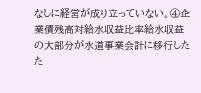なしに経営が成り立っていない。④企業債残高対給水収益比率給水収益の大部分が水道事業会計に移行したた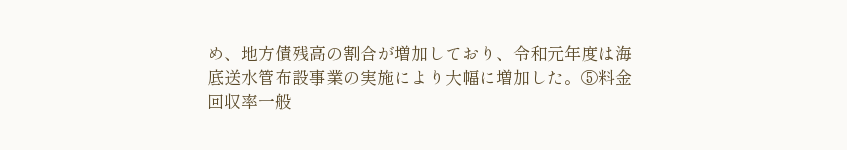め、地方債残高の割合が増加しており、令和元年度は海底送水管布設事業の実施により大幅に増加した。⑤料金回収率一般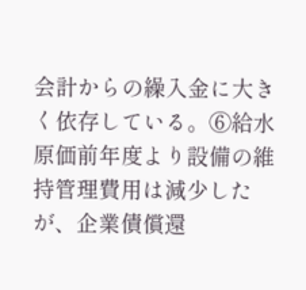会計からの繰入金に大きく依存している。⑥給水原価前年度より設備の維持管理費用は減少したが、企業債償還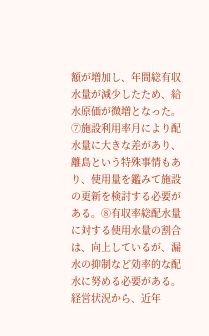額が増加し、年間総有収水量が減少したため、給水原価が微増となった。⑦施設利用率月により配水量に大きな差があり、離島という特殊事情もあり、使用量を鑑みて施設の更新を検討する必要がある。⑧有収率総配水量に対する使用水量の割合は、向上しているが、漏水の抑制など効率的な配水に努める必要がある。
経営状況から、近年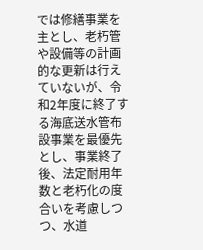では修繕事業を主とし、老朽管や設備等の計画的な更新は行えていないが、令和2年度に終了する海底送水管布設事業を最優先とし、事業終了後、法定耐用年数と老朽化の度合いを考慮しつつ、水道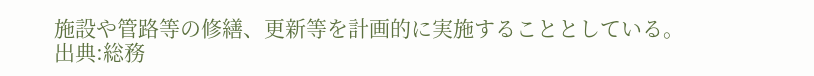施設や管路等の修繕、更新等を計画的に実施することとしている。
出典:総務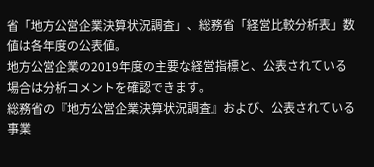省「地方公営企業決算状況調査」、総務省「経営比較分析表」数値は各年度の公表値。
地方公営企業の2019年度の主要な経営指標と、公表されている場合は分析コメントを確認できます。
総務省の『地方公営企業決算状況調査』および、公表されている事業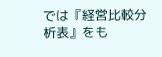では『経営比較分析表』をも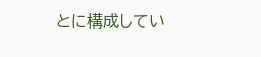とに構成してい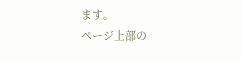ます。
ページ上部の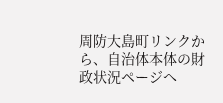周防大島町リンクから、自治体本体の財政状況ページへ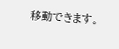移動できます。